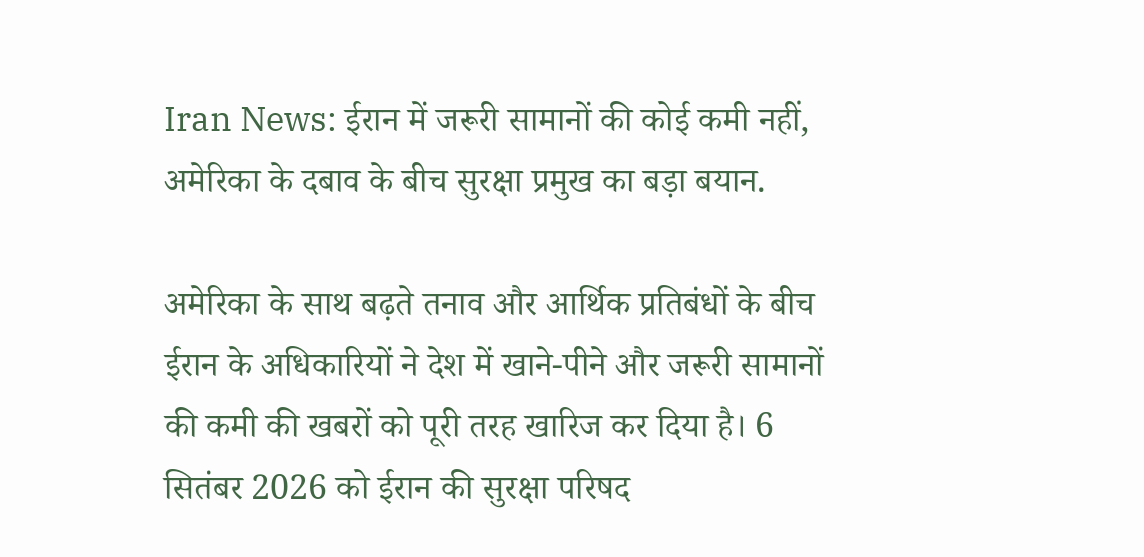Iran News: ईरान में जरूरी सामानों की कोई कमी नहीं, अमेरिका के दबाव के बीच सुरक्षा प्रमुख का बड़ा बयान.

अमेरिका के साथ बढ़ते तनाव और आर्थिक प्रतिबंधों के बीच ईरान के अधिकारियों ने देश में खाने-पीने और जरूरी सामानों की कमी की खबरों को पूरी तरह खारिज कर दिया है। 6 सितंबर 2026 को ईरान की सुरक्षा परिषद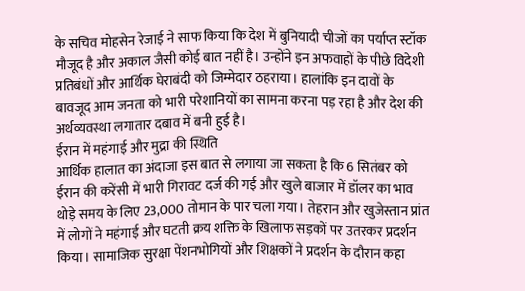के सचिव मोहसेन रेजाई ने साफ किया कि देश में बुनियादी चीजों का पर्याप्त स्टॉक मौजूद है और अकाल जैसी कोई बात नहीं है। उन्होंने इन अफवाहों के पीछे विदेशी प्रतिबंधों और आर्थिक घेराबंदी को जिम्मेदार ठहराया। हालांकि इन दावों के बावजूद आम जनता को भारी परेशानियों का सामना करना पड़ रहा है और देश की अर्थव्यवस्था लगातार दबाव में बनी हुई है।
ईरान में महंगाई और मुद्रा की स्थिति
आर्थिक हालात का अंदाजा इस बात से लगाया जा सकता है कि 6 सितंबर को ईरान की करेंसी में भारी गिरावट दर्ज की गई और खुले बाजार में डॉलर का भाव थोड़े समय के लिए 23,000 तोमान के पार चला गया। तेहरान और खुजेस्तान प्रांत में लोगों ने महंगाई और घटती क्रय शक्ति के खिलाफ सड़कों पर उतरकर प्रदर्शन किया। सामाजिक सुरक्षा पेंशनभोगियों और शिक्षकों ने प्रदर्शन के दौरान कहा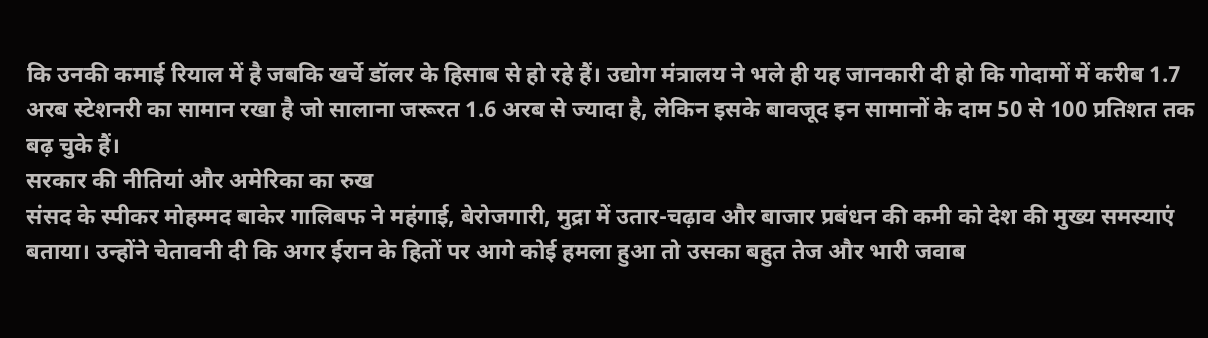कि उनकी कमाई रियाल में है जबकि खर्चे डॉलर के हिसाब से हो रहे हैं। उद्योग मंत्रालय ने भले ही यह जानकारी दी हो कि गोदामों में करीब 1.7 अरब स्टेशनरी का सामान रखा है जो सालाना जरूरत 1.6 अरब से ज्यादा है, लेकिन इसके बावजूद इन सामानों के दाम 50 से 100 प्रतिशत तक बढ़ चुके हैं।
सरकार की नीतियां और अमेरिका का रुख
संसद के स्पीकर मोहम्मद बाकेर गालिबफ ने महंगाई, बेरोजगारी, मुद्रा में उतार-चढ़ाव और बाजार प्रबंधन की कमी को देश की मुख्य समस्याएं बताया। उन्होंने चेतावनी दी कि अगर ईरान के हितों पर आगे कोई हमला हुआ तो उसका बहुत तेज और भारी जवाब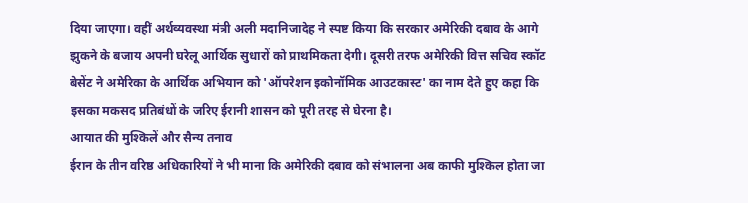दिया जाएगा। वहीं अर्थव्यवस्था मंत्री अली मदानिजादेह ने स्पष्ट किया कि सरकार अमेरिकी दबाव के आगे झुकने के बजाय अपनी घरेलू आर्थिक सुधारों को प्राथमिकता देगी। दूसरी तरफ अमेरिकी वित्त सचिव स्कॉट बेसेंट ने अमेरिका के आर्थिक अभियान को 'ऑपरेशन इकोनॉमिक आउटकास्ट' का नाम देते हुए कहा कि इसका मकसद प्रतिबंधों के जरिए ईरानी शासन को पूरी तरह से घेरना है।
आयात की मुश्किलें और सैन्य तनाव
ईरान के तीन वरिष्ठ अधिकारियों ने भी माना कि अमेरिकी दबाव को संभालना अब काफी मुश्किल होता जा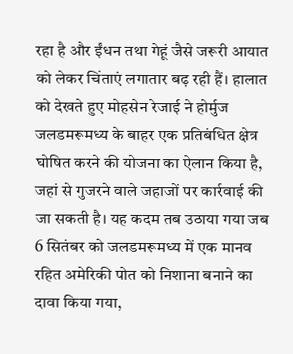रहा है और ईंधन तथा गेहूं जैसे जरूरी आयात को लेकर चिंताएं लगातार बढ़ रही हैं। हालात को देखते हुए मोहसेन रेजाई ने होर्मुज जलडमरूमध्य के बाहर एक प्रतिबंधित क्षेत्र घोषित करने की योजना का ऐलान किया है, जहां से गुजरने वाले जहाजों पर कार्रवाई की जा सकती है। यह कदम तब उठाया गया जब 6 सितंबर को जलडमरूमध्य में एक मानव रहित अमेरिकी पोत को निशाना बनाने का दावा किया गया,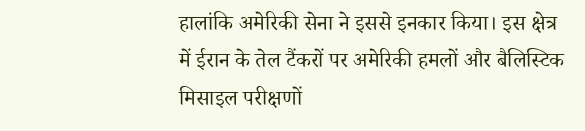हालांकि अमेरिकी सेना ने इससे इनकार किया। इस क्षेत्र में ईरान के तेल टैंकरों पर अमेरिकी हमलों और बैलिस्टिक मिसाइल परीक्षणों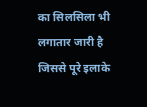का सिलसिला भी लगातार जारी है जिससे पूरे इलाके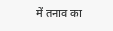में तनाव का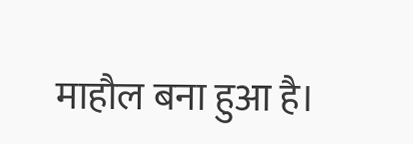माहौल बना हुआ है।